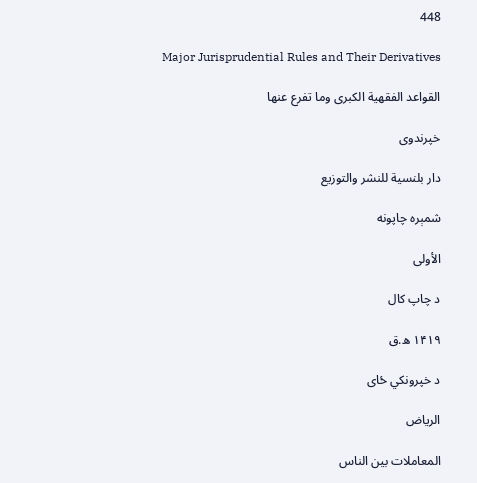448

Major Jurisprudential Rules and Their Derivatives

القواعد الفقهية الكبرى وما تفرع عنها

خپرندوی

دار بلنسية للنشر والتوزيع

شمېره چاپونه

الأولى

د چاپ کال

۱۴۱۹ ه.ق

د خپرونکي ځای

الرياض

المعاملات بين الناس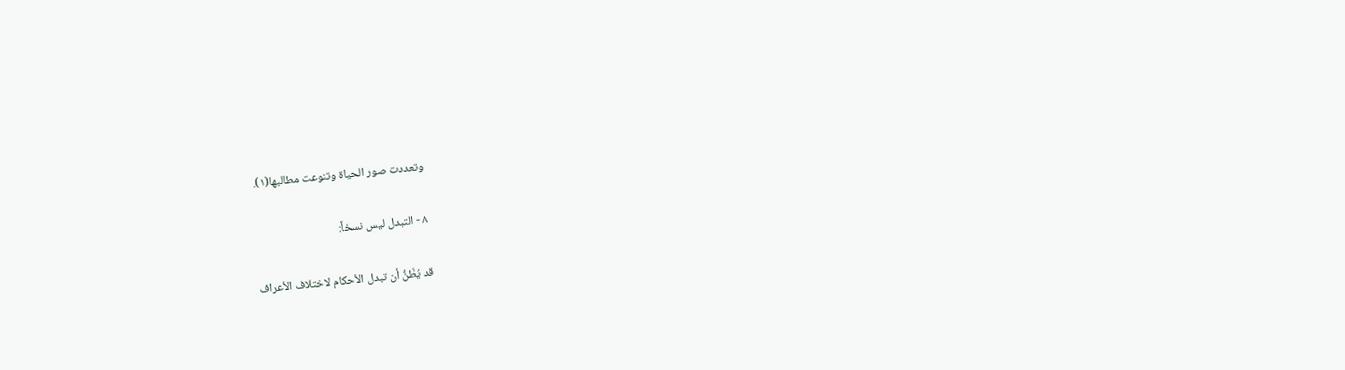وتعددت صور الحياة وتنوعت مطالبها(١).

٨ - التبدل ليس نسخاً:

قد يُظَنُّ أن تبدل الأحكام لاختلاف الأعراف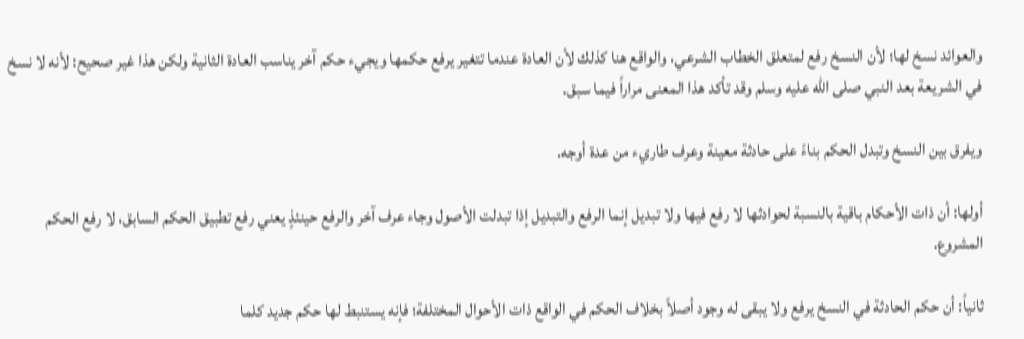والعوائد نسخ لها؛ لأن النسخ رفع لمتعلق الخطاب الشرعي، والواقع هنا كذلك لأن العادة عندما تتغير يرفع حكمها ويجيء حكم آخر يناسب العادة الثانية ولكن هذا غير صحيح: لأنه لا نسخ في الشريعة بعد النبي صلى الله عليه وسلم وقد تأكد هذا المعنى مراراً فيما سبق.

ويفرق بين النسخ وتبدل الحكم بناءً على حادثة معينة وعرف طاريء من عدة أوجه.

أولها: أن ذات الأحكام باقية بالنسبة لحوادثها لا رفع فيها ولا تبديل إنما الرفع والتبديل إذا تبدلت الأصول وجاء عرف آخر والرفع حينئذٍ يعني رفع تطبيق الحكم السابق، لا رفع الحكم المشروع.

ثانياً: أن حكم الحادثة في النسخ يرفع ولا يبقى له وجود أصلاً بخلاف الحكم في الواقع ذات الأحوال المختلفة؛ فإنه يستنبط لها حكم جديد كلما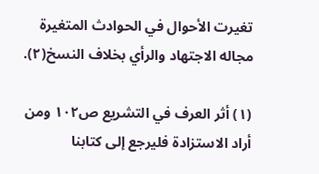تغيرت الأحوال في الحوادث المتغيرة مجاله الاجتهاد والرأي بخلاف النسخ(٢).

(١) أثر العرف في التشريع ص١٠٢ ومن أراد الاستزادة فليرجع إلى كتابنا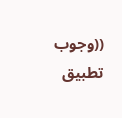((وجوب تطبيق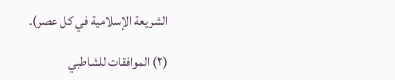الشريعة الإسلامية في كل عصر).

(٢) الموافقات للشاطبي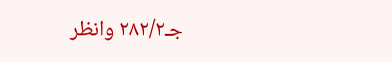جـ٢٨٢/٢ وانظر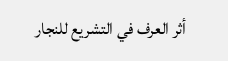أثر العرف في التشريع للنجار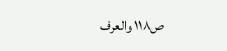ص١١٨ والعرف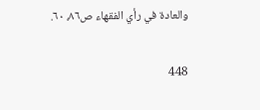والعادة في رأي الفقهاء ص٨٦، ٦٠.

448